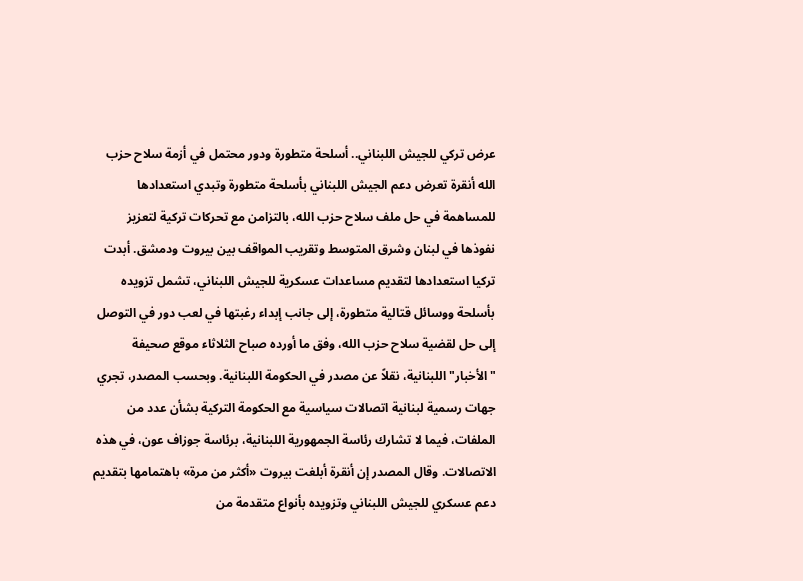عرض تركي للجيش اللبناني.. أسلحة متطورة ودور محتمل في أزمة سلاح حزب الله أنقرة تعرض دعم الجيش اللبناني بأسلحة متطورة وتبدي استعدادها للمساهمة في حل ملف سلاح حزب الله، بالتزامن مع تحركات تركية لتعزيز نفوذها في لبنان وشرق المتوسط وتقريب المواقف بين بيروت ودمشق. أبدت تركيا استعدادها لتقديم مساعدات عسكرية للجيش اللبناني، تشمل تزويده بأسلحة ووسائل قتالية متطورة، إلى جانب إبداء رغبتها في لعب دور في التوصل إلى حل لقضية سلاح حزب الله، وفق ما أورده صباح الثلاثاء موقع صحيفة "الأخبار" اللبنانية، نقلاً عن مصدر في الحكومة اللبنانية. وبحسب المصدر، تجري جهات رسمية لبنانية اتصالات سياسية مع الحكومة التركية بشأن عدد من الملفات، فيما لا تشارك رئاسة الجمهورية اللبنانية، برئاسة جوزاف عون، في هذه الاتصالات. وقال المصدر إن أنقرة أبلغت بيروت «أكثر من مرة» باهتمامها بتقديم دعم عسكري للجيش اللبناني وتزويده بأنواع متقدمة من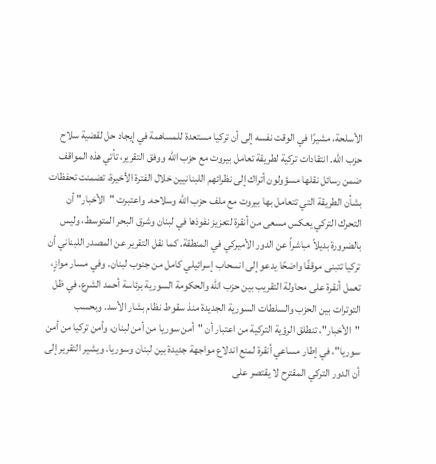الأسلحة، مشيرًا في الوقت نفسه إلى أن تركيا مستعدة للمساهمة في إيجاد حل لقضية سلاح حزب الله. انتقادات تركية لطريقة تعامل بيروت مع حزب الله ووفق التقرير، تأتي هذه المواقف ضمن رسائل نقلها مسؤولون أتراك إلى نظرائهم اللبنانيين خلال الفترة الأخيرة، تضمنت تحفظات بشأن الطريقة التي تتعامل بها بيروت مع ملف حزب الله وسلاحه. واعتبرت "الأخبار" أن التحرك التركي يعكس مسعى من أنقرة لتعزيز نفوذها في لبنان وشرق البحر المتوسط، وليس بالضرورة بديلاً مباشراً عن الدور الأميركي في المنطقة. كما نقل التقرير عن المصدر اللبناني أن تركيا تتبنى موقفًا واضحًا يدعو إلى انسحاب إسرائيلي كامل من جنوب لبنان. وفي مسار موازٍ، تعمل أنقرة على محاولة التقريب بين حزب الله والحكومة السورية برئاسة أحمد الشرع، في ظل التوترات بين الحزب والسلطات السورية الجديدة منذ سقوط نظام بشار الأسد. وبحسب "الأخبار"، تنطلق الرؤية التركية من اعتبار أن "أمن سوريا من أمن لبنان، وأمن تركيا من أمن سوريا"، في إطار مساعي أنقرة لمنع اندلاع مواجهة جديدة بين لبنان وسوريا. ويشير التقرير إلى أن الدور التركي المقترح لا يقتصر على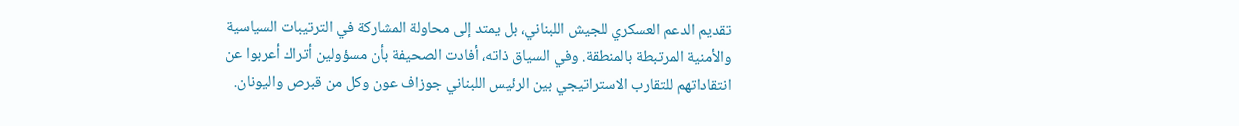تقديم الدعم العسكري للجيش اللبناني، بل يمتد إلى محاولة المشاركة في الترتيبات السياسية والأمنية المرتبطة بالمنطقة. وفي السياق ذاته، أفادت الصحيفة بأن مسؤولين أتراك أعربوا عن انتقاداتهم للتقارب الاستراتيجي بين الرئيس اللبناني جوزاف عون وكل من قبرص واليونان.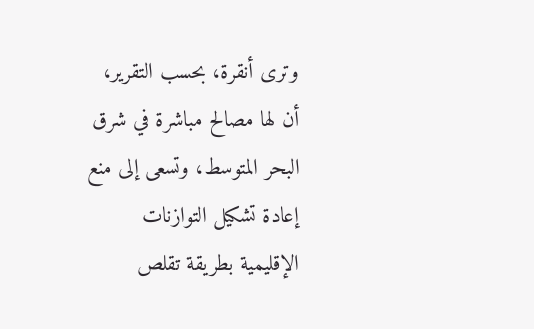وترى أنقرة، بحسب التقرير، أن لها مصالح مباشرة في شرق البحر المتوسط، وتسعى إلى منع إعادة تشكيل التوازنات الإقليمية بطريقة تقلص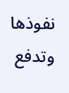نفوذها وتدفع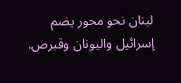لبنان نحو محور يضم إسرائيل واليونان وقبرص.